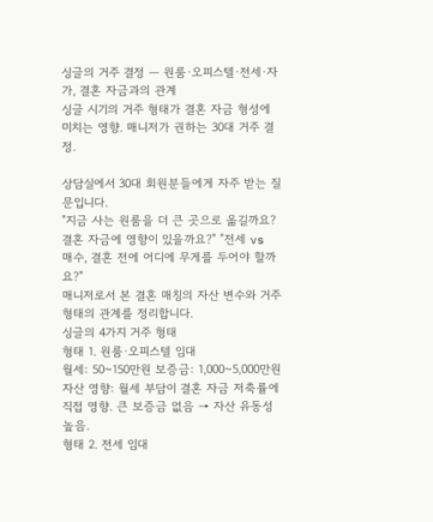싱글의 거주 결정 — 원룸·오피스텔·전세·자가, 결혼 자금과의 관계
싱글 시기의 거주 형태가 결혼 자금 형성에 미치는 영향. 매니저가 권하는 30대 거주 결정.

상담실에서 30대 회원분들에게 자주 받는 질문입니다.
"지금 사는 원룸을 더 큰 곳으로 옮길까요? 결혼 자금에 영향이 있을까요?" "전세 vs 매수, 결혼 전에 어디에 무게를 두어야 할까요?"
매니저로서 본 결혼 매칭의 자산 변수와 거주 형태의 관계를 정리합니다.
싱글의 4가지 거주 형태
형태 1. 원룸·오피스텔 임대
월세: 50~150만원 보증금: 1,000~5,000만원 자산 영향: 월세 부담이 결혼 자금 저축률에 직접 영향. 큰 보증금 없음 → 자산 유동성 높음.
형태 2. 전세 임대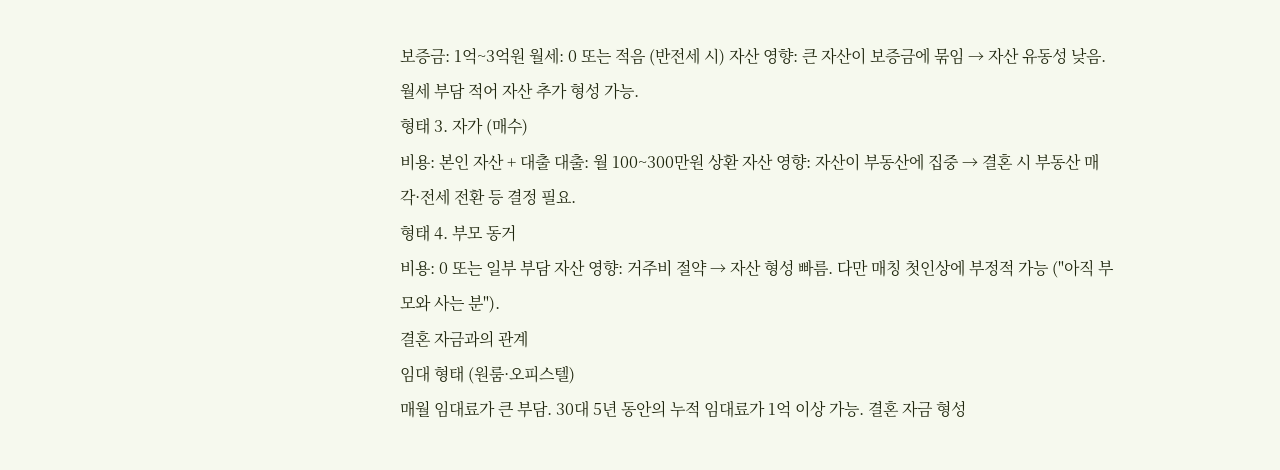보증금: 1억~3억원 월세: 0 또는 적음 (반전세 시) 자산 영향: 큰 자산이 보증금에 묶임 → 자산 유동성 낮음. 월세 부담 적어 자산 추가 형성 가능.
형태 3. 자가 (매수)
비용: 본인 자산 + 대출 대출: 월 100~300만원 상환 자산 영향: 자산이 부동산에 집중 → 결혼 시 부동산 매각·전세 전환 등 결정 필요.
형태 4. 부모 동거
비용: 0 또는 일부 부담 자산 영향: 거주비 절약 → 자산 형성 빠름. 다만 매칭 첫인상에 부정적 가능 ("아직 부모와 사는 분").
결혼 자금과의 관계
임대 형태 (원룸·오피스텔)
매월 임대료가 큰 부담. 30대 5년 동안의 누적 임대료가 1억 이상 가능. 결혼 자금 형성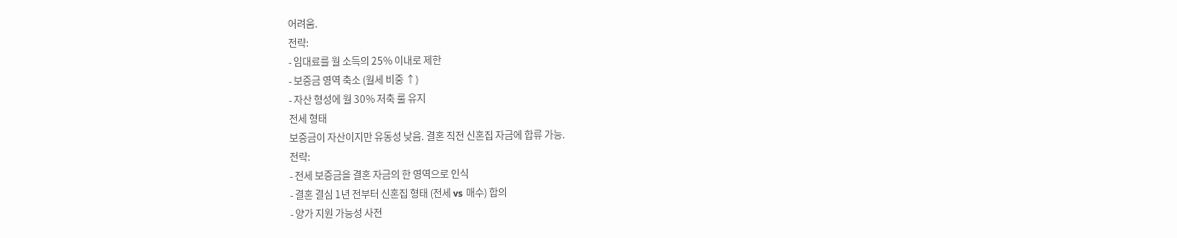어려움.
전략:
- 임대료를 월 소득의 25% 이내로 제한
- 보증금 영역 축소 (월세 비중 ↑)
- 자산 형성에 월 30% 저축 룰 유지
전세 형태
보증금이 자산이지만 유동성 낮음. 결혼 직전 신혼집 자금에 합류 가능.
전략:
- 전세 보증금을 결혼 자금의 한 영역으로 인식
- 결혼 결심 1년 전부터 신혼집 형태 (전세 vs 매수) 합의
- 양가 지원 가능성 사전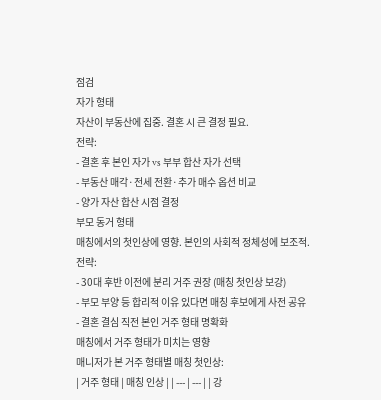점검
자가 형태
자산이 부동산에 집중. 결혼 시 큰 결정 필요.
전략:
- 결혼 후 본인 자가 vs 부부 합산 자가 선택
- 부동산 매각·전세 전환·추가 매수 옵션 비교
- 양가 자산 합산 시점 결정
부모 동거 형태
매칭에서의 첫인상에 영향. 본인의 사회적 정체성에 보조적.
전략:
- 30대 후반 이전에 분리 거주 권장 (매칭 첫인상 보강)
- 부모 부양 등 합리적 이유 있다면 매칭 후보에게 사전 공유
- 결혼 결심 직전 본인 거주 형태 명확화
매칭에서 거주 형태가 미치는 영향
매니저가 본 거주 형태별 매칭 첫인상:
| 거주 형태 | 매칭 인상 | | --- | --- | | 강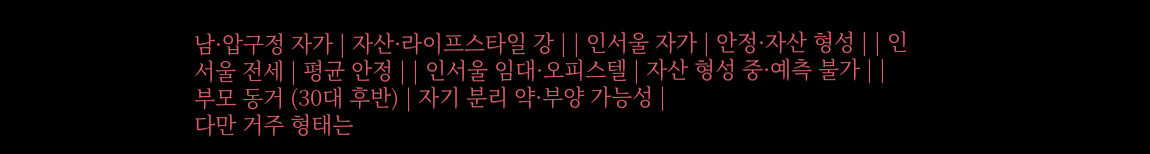남·압구정 자가 | 자산·라이프스타일 강 | | 인서울 자가 | 안정·자산 형성 | | 인서울 전세 | 평균 안정 | | 인서울 임대·오피스텔 | 자산 형성 중·예측 불가 | | 부모 동거 (30대 후반) | 자기 분리 약·부양 가능성 |
다만 거주 형태는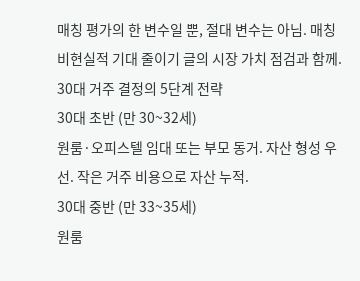매칭 평가의 한 변수일 뿐, 절대 변수는 아님. 매칭 비현실적 기대 줄이기 글의 시장 가치 점검과 함께.
30대 거주 결정의 5단계 전략
30대 초반 (만 30~32세)
원룸·오피스텔 임대 또는 부모 동거. 자산 형성 우선. 작은 거주 비용으로 자산 누적.
30대 중반 (만 33~35세)
원룸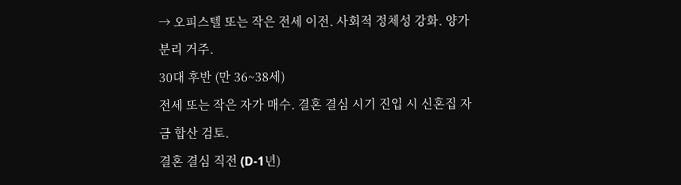→ 오피스텔 또는 작은 전세 이전. 사회적 정체성 강화. 양가 분리 거주.
30대 후반 (만 36~38세)
전세 또는 작은 자가 매수. 결혼 결심 시기 진입 시 신혼집 자금 합산 검토.
결혼 결심 직전 (D-1년)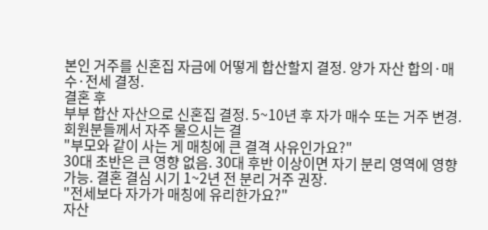본인 거주를 신혼집 자금에 어떻게 합산할지 결정. 양가 자산 합의·매수·전세 결정.
결혼 후
부부 합산 자산으로 신혼집 결정. 5~10년 후 자가 매수 또는 거주 변경.
회원분들께서 자주 물으시는 결
"부모와 같이 사는 게 매칭에 큰 결격 사유인가요?"
30대 초반은 큰 영향 없음. 30대 후반 이상이면 자기 분리 영역에 영향 가능. 결혼 결심 시기 1~2년 전 분리 거주 권장.
"전세보다 자가가 매칭에 유리한가요?"
자산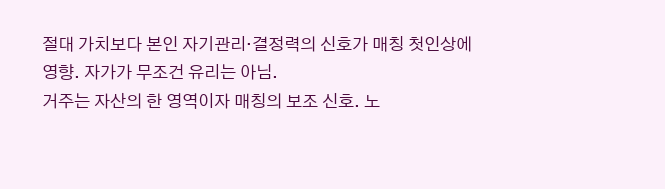절대 가치보다 본인 자기관리·결정력의 신호가 매칭 첫인상에 영향. 자가가 무조건 유리는 아님.
거주는 자산의 한 영역이자 매칭의 보조 신호. 노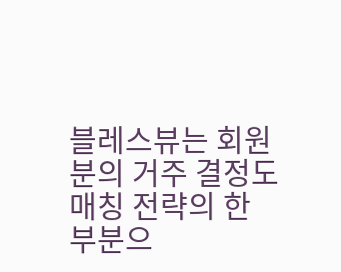블레스뷰는 회원분의 거주 결정도 매칭 전략의 한 부분으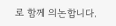로 함께 의논합니다.